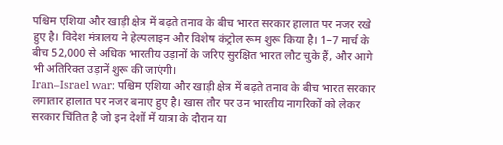पश्चिम एशिया और खाड़ी क्षेत्र में बढ़ते तनाव के बीच भारत सरकार हालात पर नजर रखे हुए है। विदेश मंत्रालय ने हेल्पलाइन और विशेष कंट्रोल रूम शुरू किया है। 1–7 मार्च के बीच 52,000 से अधिक भारतीय उड़ानों के जरिए सुरक्षित भारत लौट चुके हैं, और आगे भी अतिरिक्त उड़ानें शुरू की जाएंगी।
Iran–Israel war: पश्चिम एशिया और खाड़ी क्षेत्र में बढ़ते तनाव के बीच भारत सरकार लगातार हालात पर नजर बनाए हुए है। खास तौर पर उन भारतीय नागरिकों को लेकर सरकार चिंतित है जो इन देशों में यात्रा के दौरान या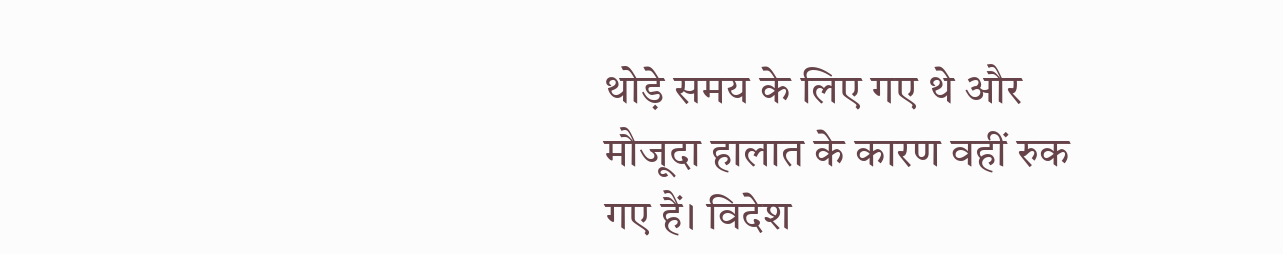थोड़े समय के लिए गए थे और मौजूदा हालात के कारण वहीं रुक गए हैं। विदेश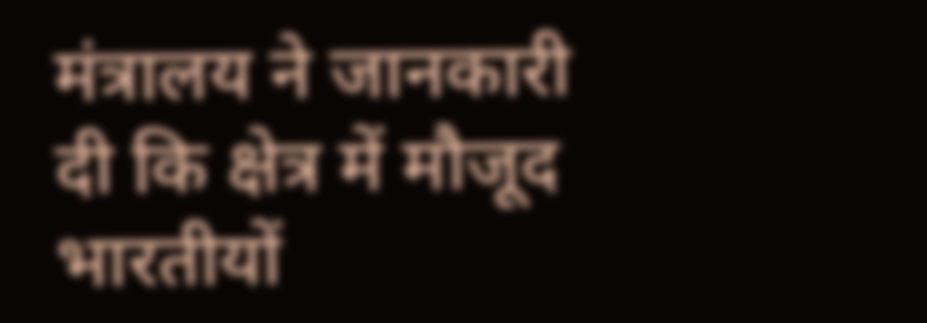मंत्रालय ने जानकारी दी कि क्षेत्र में मौजूद भारतीयों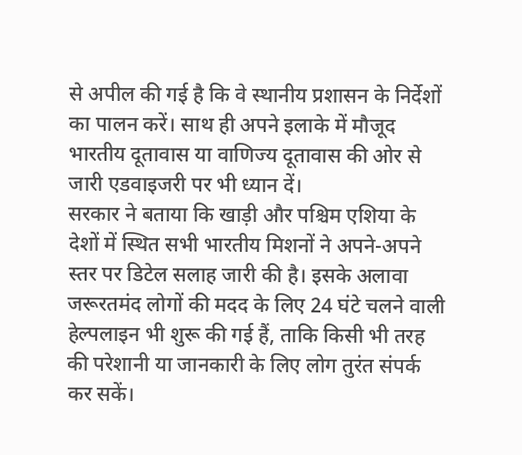से अपील की गई है कि वे स्थानीय प्रशासन के निर्देशों का पालन करें। साथ ही अपने इलाके में मौजूद भारतीय दूतावास या वाणिज्य दूतावास की ओर से जारी एडवाइजरी पर भी ध्यान दें।
सरकार ने बताया कि खाड़ी और पश्चिम एशिया के देशों में स्थित सभी भारतीय मिशनों ने अपने-अपने स्तर पर डिटेल सलाह जारी की है। इसके अलावा जरूरतमंद लोगों की मदद के लिए 24 घंटे चलने वाली हेल्पलाइन भी शुरू की गई हैं, ताकि किसी भी तरह की परेशानी या जानकारी के लिए लोग तुरंत संपर्क कर सकें।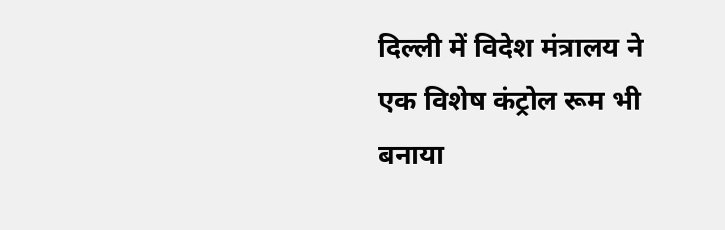दिल्ली में विदेश मंत्रालय ने एक विशेष कंट्रोल रूम भी बनाया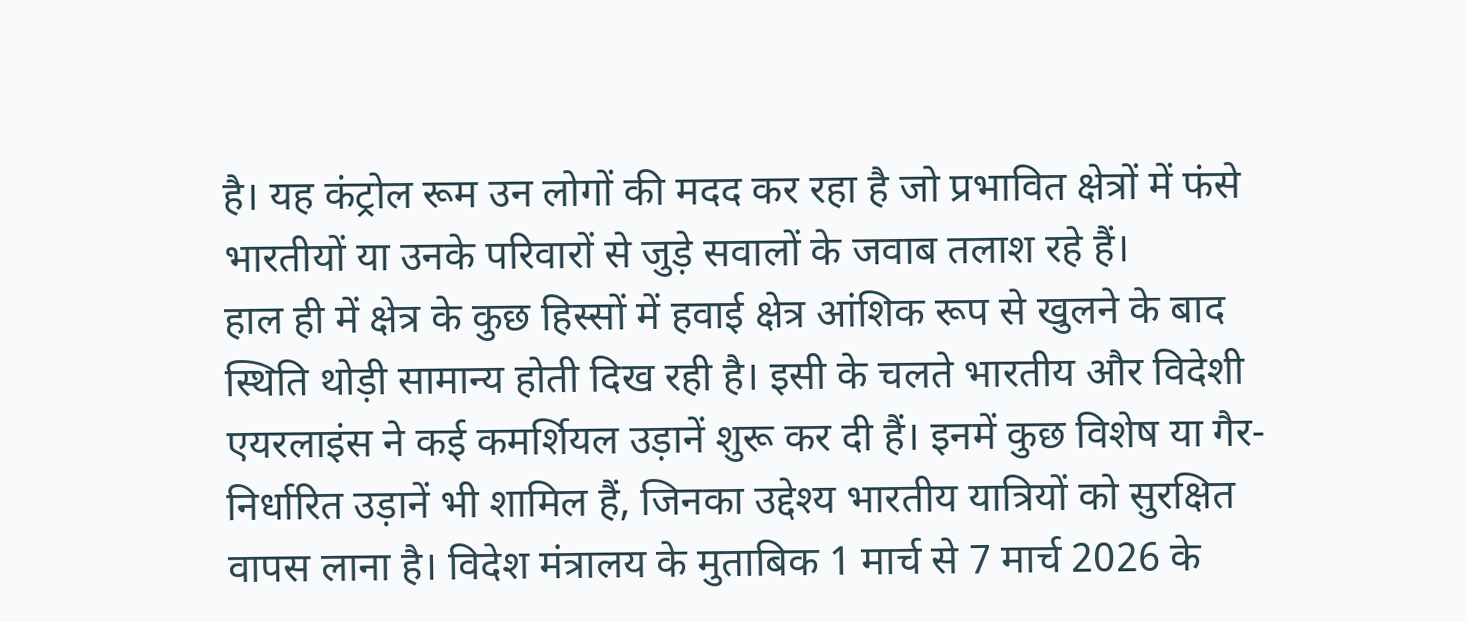है। यह कंट्रोल रूम उन लोगों की मदद कर रहा है जो प्रभावित क्षेत्रों में फंसे भारतीयों या उनके परिवारों से जुड़े सवालों के जवाब तलाश रहे हैं।
हाल ही में क्षेत्र के कुछ हिस्सों में हवाई क्षेत्र आंशिक रूप से खुलने के बाद स्थिति थोड़ी सामान्य होती दिख रही है। इसी के चलते भारतीय और विदेशी एयरलाइंस ने कई कमर्शियल उड़ानें शुरू कर दी हैं। इनमें कुछ विशेष या गैर-निर्धारित उड़ानें भी शामिल हैं, जिनका उद्देश्य भारतीय यात्रियों को सुरक्षित वापस लाना है। विदेश मंत्रालय के मुताबिक 1 मार्च से 7 मार्च 2026 के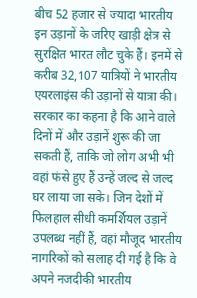बीच 52 हजार से ज्यादा भारतीय इन उड़ानों के जरिए खाड़ी क्षेत्र से सुरक्षित भारत लौट चुके हैं। इनमें से करीब 32,107 यात्रियों ने भारतीय एयरलाइंस की उड़ानों से यात्रा की।
सरकार का कहना है कि आने वाले दिनों में और उड़ानें शुरू की जा सकती हैं, ताकि जो लोग अभी भी वहां फंसे हुए हैं उन्हें जल्द से जल्द घर लाया जा सके। जिन देशों में फिलहाल सीधी कमर्शियल उड़ानें उपलब्ध नहीं हैं, वहां मौजूद भारतीय नागरिकों को सलाह दी गई है कि वे अपने नजदीकी भारतीय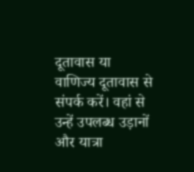दूतावास या वाणिज्य दूतावास से संपर्क करें। वहां से उन्हें उपलब्ध उड़ानों और यात्रा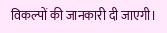विकल्पों की जानकारी दी जाएगी।